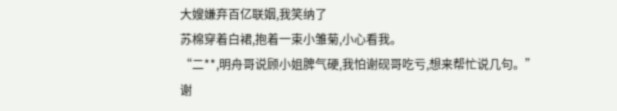大嫂嫌弃百亿联姻,我笑纳了
苏棉穿着白裙,抱着一束小雏菊,小心看我。
“二**,明舟哥说顾小姐脾气硬,我怕谢砚哥吃亏,想来帮忙说几句。”
谢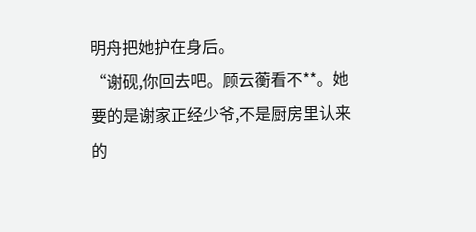明舟把她护在身后。
“谢砚,你回去吧。顾云蘅看不**。她要的是谢家正经少爷,不是厨房里认来的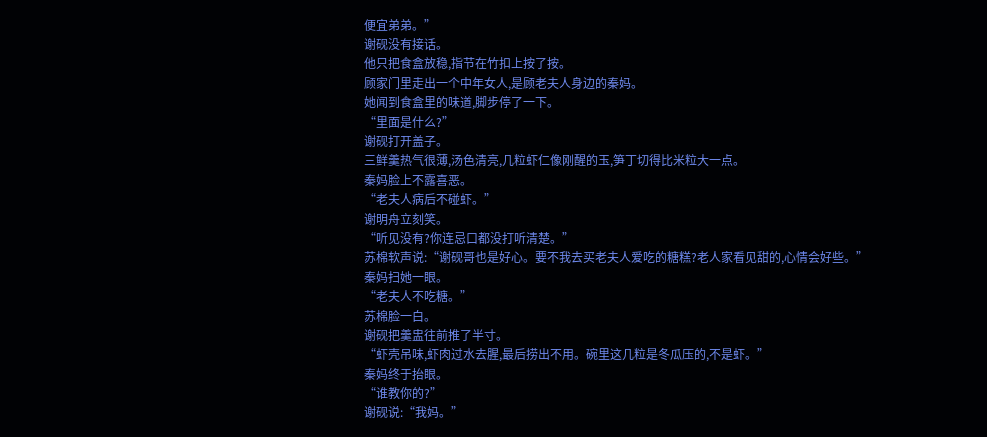便宜弟弟。”
谢砚没有接话。
他只把食盒放稳,指节在竹扣上按了按。
顾家门里走出一个中年女人,是顾老夫人身边的秦妈。
她闻到食盒里的味道,脚步停了一下。
“里面是什么?”
谢砚打开盖子。
三鲜羹热气很薄,汤色清亮,几粒虾仁像刚醒的玉,笋丁切得比米粒大一点。
秦妈脸上不露喜恶。
“老夫人病后不碰虾。”
谢明舟立刻笑。
“听见没有?你连忌口都没打听清楚。”
苏棉软声说:“谢砚哥也是好心。要不我去买老夫人爱吃的糖糕?老人家看见甜的,心情会好些。”
秦妈扫她一眼。
“老夫人不吃糖。”
苏棉脸一白。
谢砚把羹盅往前推了半寸。
“虾壳吊味,虾肉过水去腥,最后捞出不用。碗里这几粒是冬瓜压的,不是虾。”
秦妈终于抬眼。
“谁教你的?”
谢砚说:“我妈。”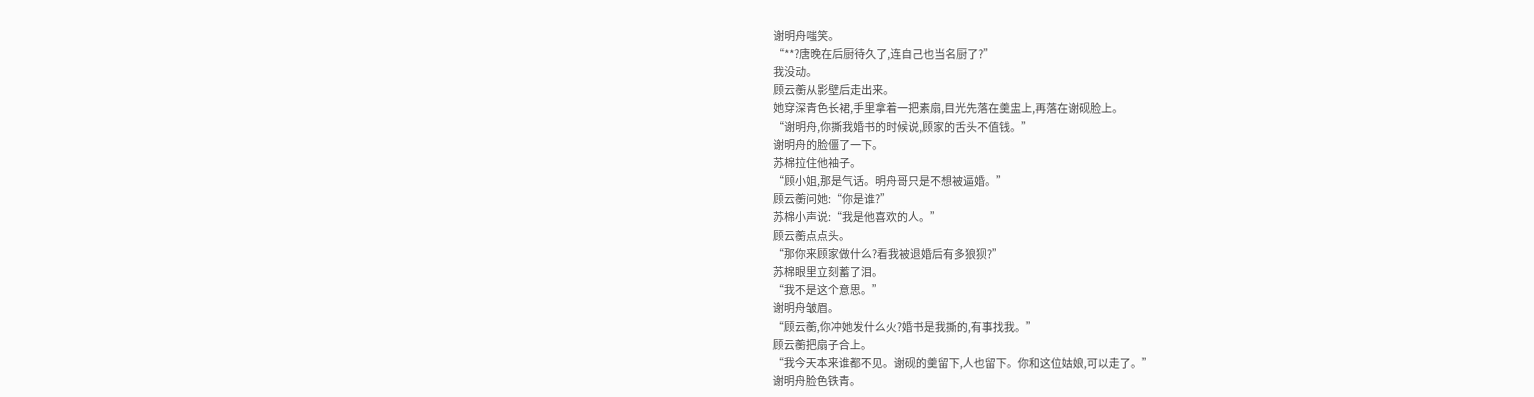谢明舟嗤笑。
“**?唐晚在后厨待久了,连自己也当名厨了?”
我没动。
顾云蘅从影壁后走出来。
她穿深青色长裙,手里拿着一把素扇,目光先落在羹盅上,再落在谢砚脸上。
“谢明舟,你撕我婚书的时候说,顾家的舌头不值钱。”
谢明舟的脸僵了一下。
苏棉拉住他袖子。
“顾小姐,那是气话。明舟哥只是不想被逼婚。”
顾云蘅问她:“你是谁?”
苏棉小声说:“我是他喜欢的人。”
顾云蘅点点头。
“那你来顾家做什么?看我被退婚后有多狼狈?”
苏棉眼里立刻蓄了泪。
“我不是这个意思。”
谢明舟皱眉。
“顾云蘅,你冲她发什么火?婚书是我撕的,有事找我。”
顾云蘅把扇子合上。
“我今天本来谁都不见。谢砚的羹留下,人也留下。你和这位姑娘,可以走了。”
谢明舟脸色铁青。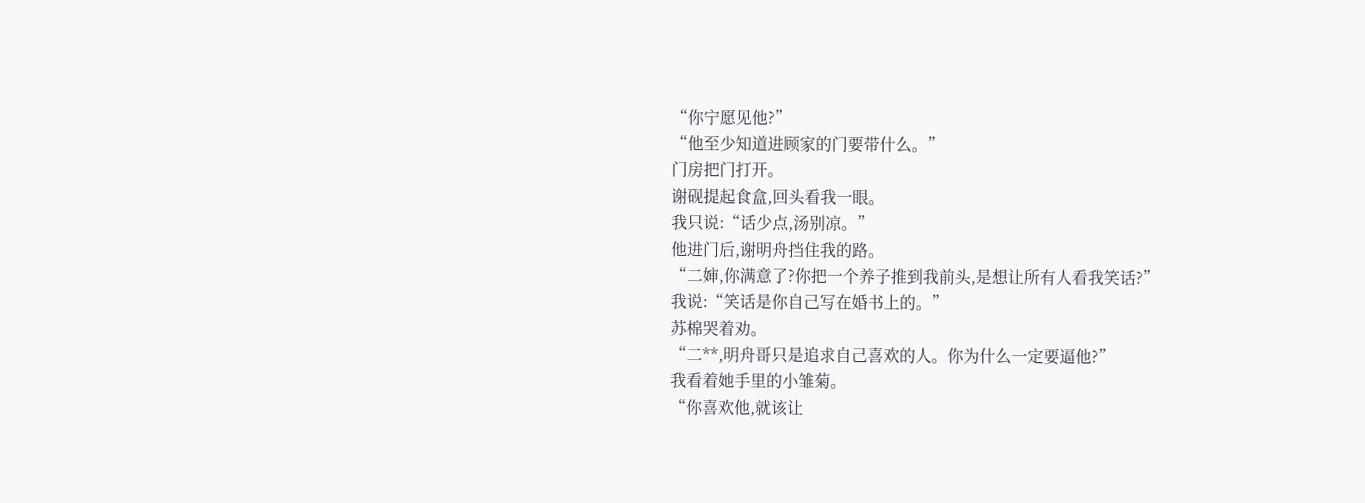“你宁愿见他?”
“他至少知道进顾家的门要带什么。”
门房把门打开。
谢砚提起食盒,回头看我一眼。
我只说:“话少点,汤别凉。”
他进门后,谢明舟挡住我的路。
“二婶,你满意了?你把一个养子推到我前头,是想让所有人看我笑话?”
我说:“笑话是你自己写在婚书上的。”
苏棉哭着劝。
“二**,明舟哥只是追求自己喜欢的人。你为什么一定要逼他?”
我看着她手里的小雏菊。
“你喜欢他,就该让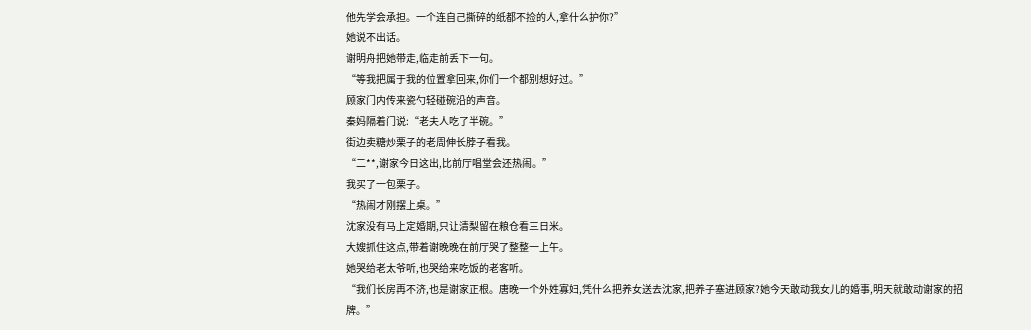他先学会承担。一个连自己撕碎的纸都不捡的人,拿什么护你?”
她说不出话。
谢明舟把她带走,临走前丢下一句。
“等我把属于我的位置拿回来,你们一个都别想好过。”
顾家门内传来瓷勺轻碰碗沿的声音。
秦妈隔着门说:“老夫人吃了半碗。”
街边卖糖炒栗子的老周伸长脖子看我。
“二**,谢家今日这出,比前厅唱堂会还热闹。”
我买了一包栗子。
“热闹才刚摆上桌。”
沈家没有马上定婚期,只让清梨留在粮仓看三日米。
大嫂抓住这点,带着谢晚晚在前厅哭了整整一上午。
她哭给老太爷听,也哭给来吃饭的老客听。
“我们长房再不济,也是谢家正根。唐晚一个外姓寡妇,凭什么把养女送去沈家,把养子塞进顾家?她今天敢动我女儿的婚事,明天就敢动谢家的招牌。”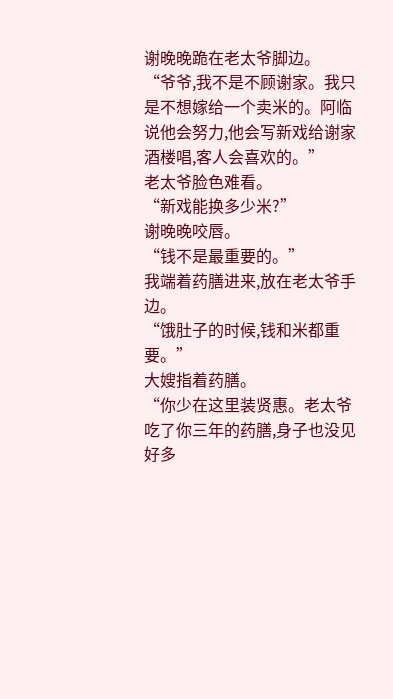谢晚晚跪在老太爷脚边。
“爷爷,我不是不顾谢家。我只是不想嫁给一个卖米的。阿临说他会努力,他会写新戏给谢家酒楼唱,客人会喜欢的。”
老太爷脸色难看。
“新戏能换多少米?”
谢晚晚咬唇。
“钱不是最重要的。”
我端着药膳进来,放在老太爷手边。
“饿肚子的时候,钱和米都重要。”
大嫂指着药膳。
“你少在这里装贤惠。老太爷吃了你三年的药膳,身子也没见好多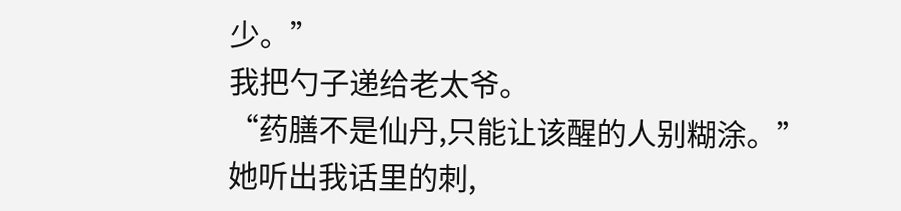少。”
我把勺子递给老太爷。
“药膳不是仙丹,只能让该醒的人别糊涂。”
她听出我话里的刺,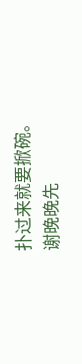扑过来就要掀碗。
谢晚晚先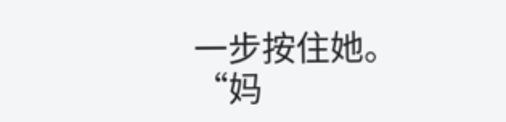一步按住她。
“妈